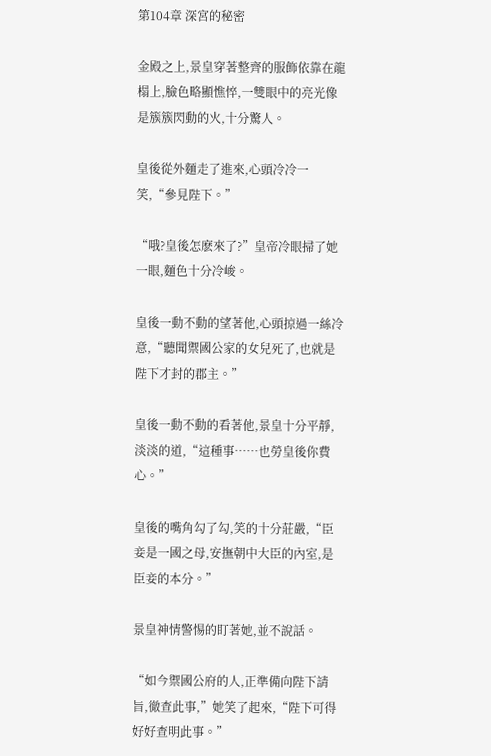第104章 深宮的秘密

金殿之上,景皇穿著整齊的服飾依靠在龍榻上,臉色略顯憔悴,一雙眼中的亮光像是簇簇閃動的火,十分驚人。

皇後從外麵走了進來,心頭冷冷一笑,“參見陛下。”

“哦?皇後怎麽來了?”皇帝冷眼掃了她一眼,麵色十分冷峻。

皇後一動不動的望著他,心頭掠過一絲冷意,“聽聞禦國公家的女兒死了,也就是陛下才封的郡主。”

皇後一動不動的看著他,景皇十分平靜,淡淡的道,“這種事……也勞皇後你費心。”

皇後的嘴角勾了勾,笑的十分莊嚴,“臣妾是一國之母,安撫朝中大臣的內室,是臣妾的本分。”

景皇神情警惕的盯著她,並不說話。

“如今禦國公府的人,正準備向陛下請旨,徹查此事,”她笑了起來,“陛下可得好好查明此事。”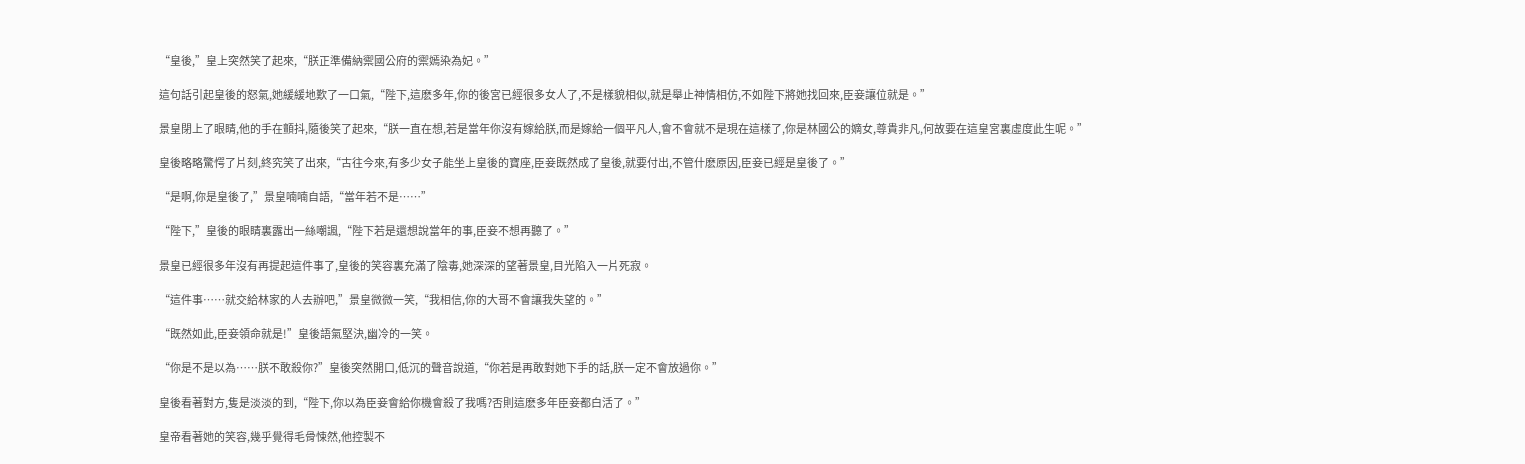“皇後,”皇上突然笑了起來,“朕正準備納禦國公府的禦嫣染為妃。”

這句話引起皇後的怒氣,她緩緩地歎了一口氣,“陛下,這麽多年,你的後宮已經很多女人了,不是樣貌相似,就是舉止神情相仿,不如陛下將她找回來,臣妾讓位就是。”

景皇閉上了眼睛,他的手在顫抖,隨後笑了起來,“朕一直在想,若是當年你沒有嫁給朕,而是嫁給一個平凡人,會不會就不是現在這樣了,你是林國公的嫡女,尊貴非凡,何故要在這皇宮裏虛度此生呢。”

皇後略略驚愕了片刻,終究笑了出來,“古往今來,有多少女子能坐上皇後的寶座,臣妾既然成了皇後,就要付出,不管什麽原因,臣妾已經是皇後了。”

“是啊,你是皇後了,”景皇喃喃自語,“當年若不是……”

“陛下,”皇後的眼睛裏露出一絲嘲諷,“陛下若是還想說當年的事,臣妾不想再聽了。”

景皇已經很多年沒有再提起這件事了,皇後的笑容裏充滿了陰毒,她深深的望著景皇,目光陷入一片死寂。

“這件事……就交給林家的人去辦吧,”景皇微微一笑,“我相信,你的大哥不會讓我失望的。”

“既然如此,臣妾領命就是!”皇後語氣堅決,幽冷的一笑。

“你是不是以為……朕不敢殺你?”皇後突然開口,低沉的聲音說道,“你若是再敢對她下手的話,朕一定不會放過你。”

皇後看著對方,隻是淡淡的到,“陛下,你以為臣妾會給你機會殺了我嗎?否則這麽多年臣妾都白活了。”

皇帝看著她的笑容,幾乎覺得毛骨悚然,他控製不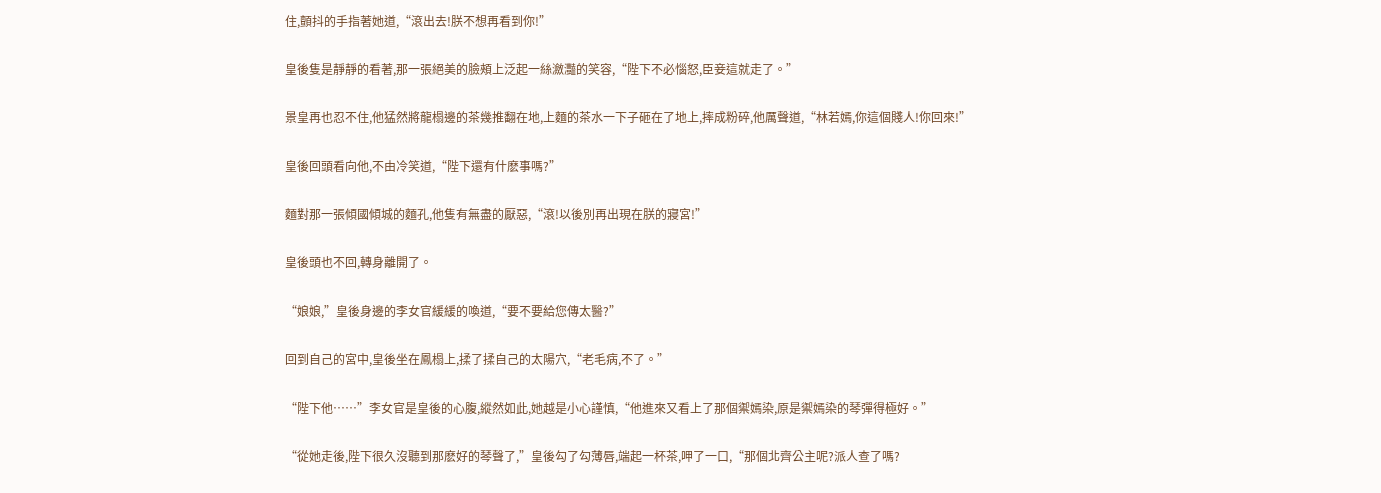住,顫抖的手指著她道,“滾出去!朕不想再看到你!”

皇後隻是靜靜的看著,那一張絕美的臉頰上泛起一絲瀲灩的笑容,“陛下不必惱怒,臣妾這就走了。”

景皇再也忍不住,他猛然將龍榻邊的茶幾推翻在地,上麵的茶水一下子砸在了地上,摔成粉碎,他厲聲道,“林若嫣,你這個賤人!你回來!”

皇後回頭看向他,不由冷笑道,“陛下還有什麽事嗎?”

麵對那一張傾國傾城的麵孔,他隻有無盡的厭惡,“滾!以後別再出現在朕的寢宮!”

皇後頭也不回,轉身離開了。

“娘娘,”皇後身邊的李女官緩緩的喚道,“要不要給您傳太醫?”

回到自己的宮中,皇後坐在鳳榻上,揉了揉自己的太陽穴,“老毛病,不了。”

“陛下他……”李女官是皇後的心腹,縱然如此,她越是小心謹慎,“他進來又看上了那個禦嫣染,原是禦嫣染的琴彈得極好。”

“從她走後,陛下很久沒聽到那麽好的琴聲了,”皇後勾了勾薄唇,端起一杯茶,呷了一口,“那個北齊公主呢?派人查了嗎?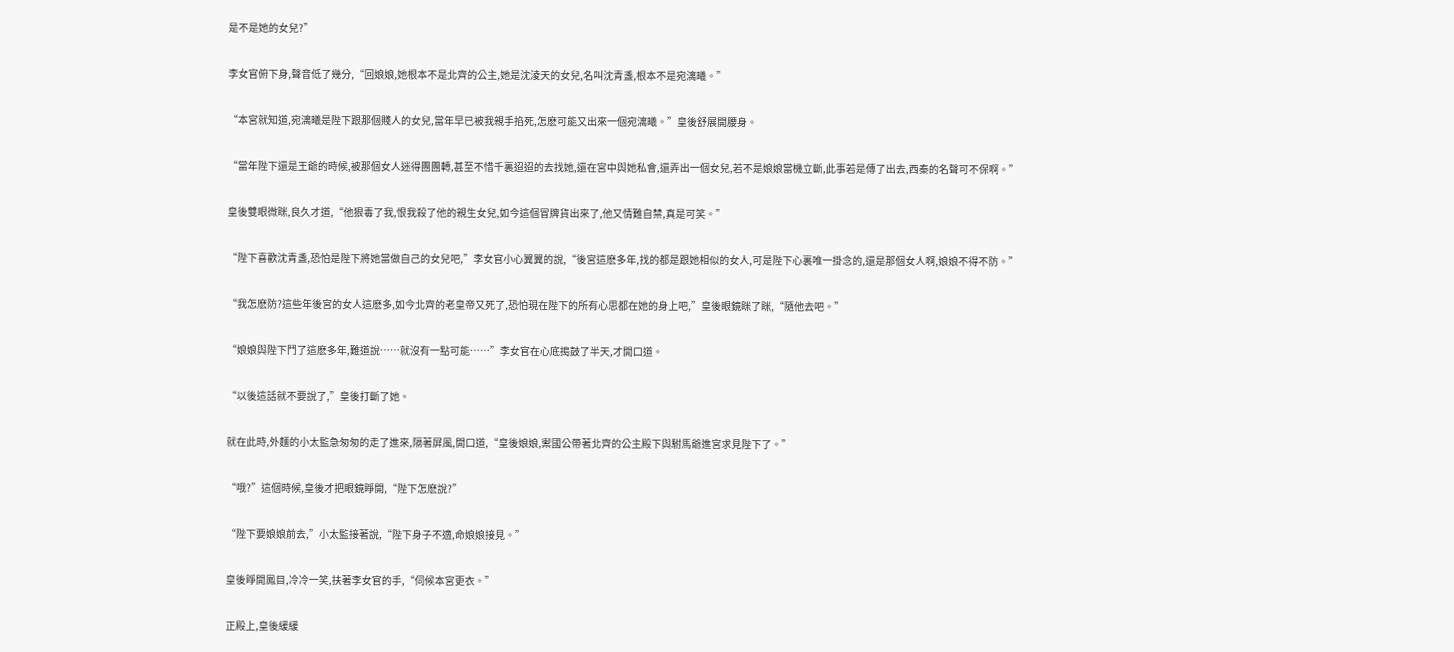是不是她的女兒?”

李女官俯下身,聲音低了幾分,“回娘娘,她根本不是北齊的公主,她是沈淩天的女兒,名叫沈青盞,根本不是宛漓曦。”

“本宮就知道,宛漓曦是陛下跟那個賤人的女兒,當年早已被我親手掐死,怎麽可能又出來一個宛漓曦。”皇後舒展開腰身。

“當年陛下還是王爺的時候,被那個女人迷得團團轉,甚至不惜千裏迢迢的去找她,還在宮中與她私會,還弄出一個女兒,若不是娘娘當機立斷,此事若是傳了出去,西秦的名聲可不保啊。”

皇後雙眼微眯,良久才道,“他狠毒了我,恨我殺了他的親生女兒,如今這個冒牌貨出來了,他又情難自禁,真是可笑。”

“陛下喜歡沈青盞,恐怕是陛下將她當做自己的女兒吧,”李女官小心翼翼的說,“後宮這麽多年,找的都是跟她相似的女人,可是陛下心裏唯一掛念的,還是那個女人啊,娘娘不得不防。”

“我怎麽防?這些年後宮的女人這麽多,如今北齊的老皇帝又死了,恐怕現在陛下的所有心思都在她的身上吧,”皇後眼鏡眯了眯,“隨他去吧。”

“娘娘與陛下鬥了這麽多年,難道說……就沒有一點可能……”李女官在心底搗鼓了半天,才開口道。

“以後這話就不要說了,”皇後打斷了她。

就在此時,外麵的小太監急匆匆的走了進來,隔著屏風,開口道,“皇後娘娘,禦國公帶著北齊的公主殿下與駙馬爺進宮求見陛下了。”

“哦?”這個時候,皇後才把眼鏡睜開,“陛下怎麽說?”

“陛下要娘娘前去,”小太監接著說,“陛下身子不適,命娘娘接見。”

皇後睜開鳳目,冷冷一笑,扶著李女官的手,“伺候本宮更衣。”

正殿上,皇後緩緩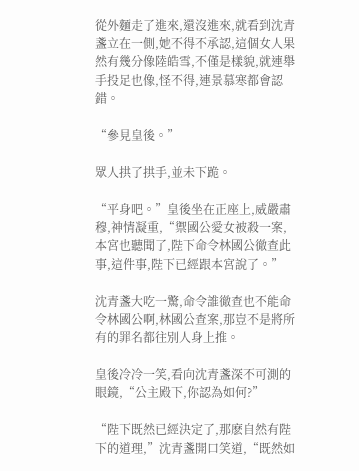從外麵走了進來,還沒進來,就看到沈青盞立在一側,她不得不承認,這個女人果然有幾分像陸皓雪,不僅是樣貌,就連舉手投足也像,怪不得,連景慕寒都會認錯。

“參見皇後。”

眾人拱了拱手,並未下跪。

“平身吧。”皇後坐在正座上,威嚴肅穆,神情凝重,“禦國公愛女被殺一案,本宮也聽聞了,陛下命令林國公徹查此事,這件事,陛下已經跟本宮說了。”

沈青盞大吃一驚,命令誰徹查也不能命令林國公啊,林國公查案,那豈不是將所有的罪名都往別人身上推。

皇後冷冷一笑,看向沈青盞深不可測的眼鏡,“公主殿下,你認為如何?”

“陛下既然已經決定了,那麽自然有陛下的道理,”沈青盞開口笑道,“既然如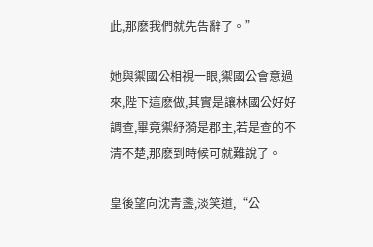此,那麽我們就先告辭了。”

她與禦國公相視一眼,禦國公會意過來,陛下這麽做,其實是讓林國公好好調查,畢竟禦紓漪是郡主,若是查的不清不楚,那麽到時候可就難說了。

皇後望向沈青盞,淡笑道,“公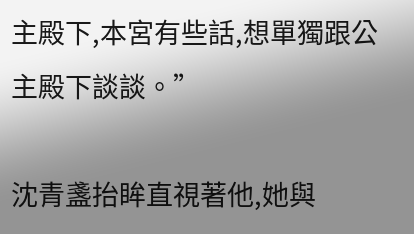主殿下,本宮有些話,想單獨跟公主殿下談談。”

沈青盞抬眸直視著他,她與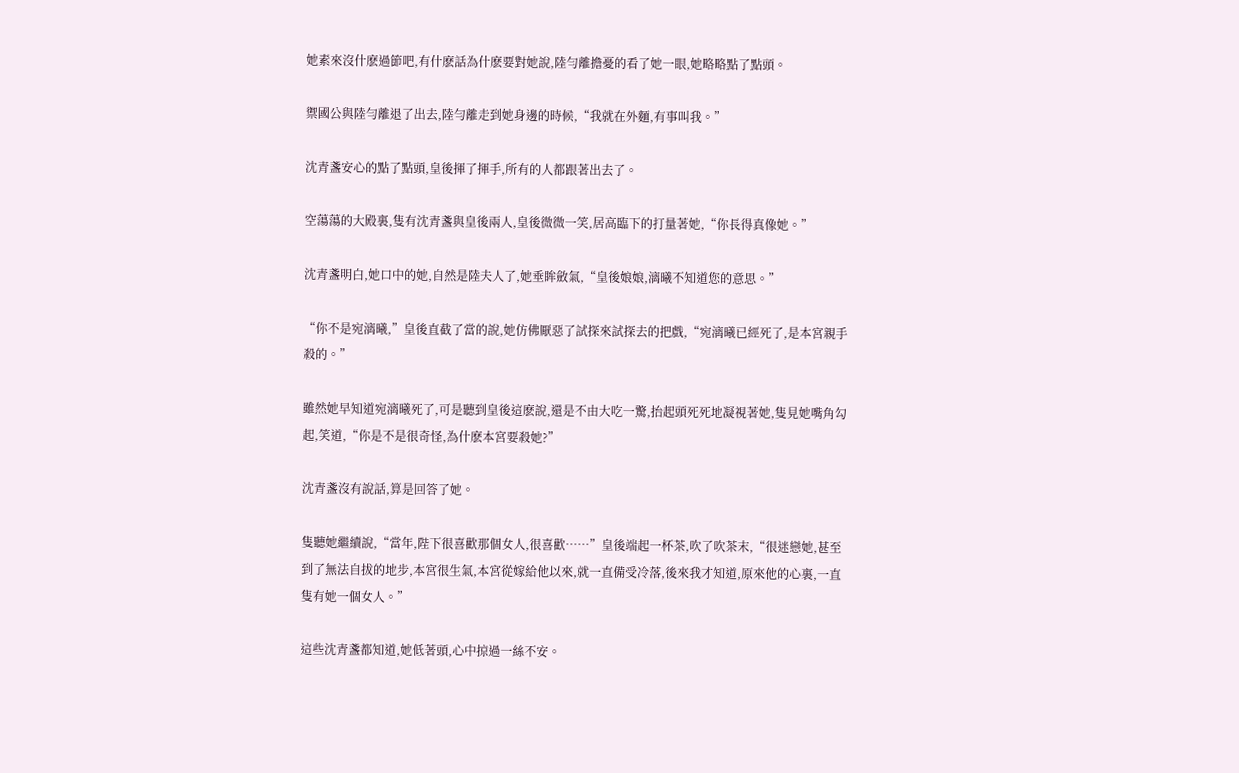她素來沒什麽過節吧,有什麽話為什麽要對她說,陸勻離擔憂的看了她一眼,她略略點了點頭。

禦國公與陸勻離退了出去,陸勻離走到她身邊的時候,“我就在外麵,有事叫我。”

沈青盞安心的點了點頭,皇後揮了揮手,所有的人都跟著出去了。

空蕩蕩的大殿裏,隻有沈青盞與皇後兩人,皇後微微一笑,居高臨下的打量著她,“你長得真像她。”

沈青盞明白,她口中的她,自然是陸夫人了,她垂眸斂氣,“皇後娘娘,漓曦不知道您的意思。”

“你不是宛漓曦,”皇後直截了當的說,她仿佛厭惡了試探來試探去的把戲,“宛漓曦已經死了,是本宮親手殺的。”

雖然她早知道宛漓曦死了,可是聽到皇後這麽說,還是不由大吃一驚,抬起頭死死地凝視著她,隻見她嘴角勾起,笑道,“你是不是很奇怪,為什麽本宮要殺她?”

沈青盞沒有說話,算是回答了她。

隻聽她繼續說,“當年,陛下很喜歡那個女人,很喜歡……”皇後端起一杯茶,吹了吹茶末,“很迷戀她,甚至到了無法自拔的地步,本宮很生氣,本宮從嫁給他以來,就一直備受冷落,後來我才知道,原來他的心裏,一直隻有她一個女人。”

這些沈青盞都知道,她低著頭,心中掠過一絲不安。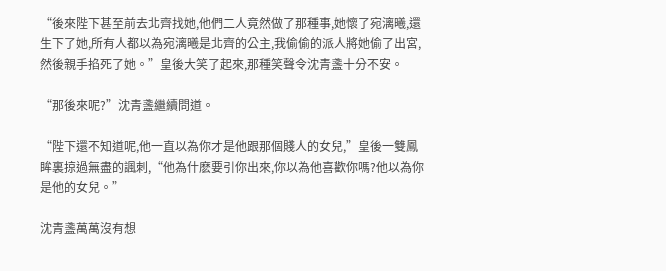“後來陛下甚至前去北齊找她,他們二人竟然做了那種事,她懷了宛漓曦,還生下了她,所有人都以為宛漓曦是北齊的公主,我偷偷的派人將她偷了出宮,然後親手掐死了她。”皇後大笑了起來,那種笑聲令沈青盞十分不安。

“那後來呢?”沈青盞繼續問道。

“陛下還不知道呢,他一直以為你才是他跟那個賤人的女兒,”皇後一雙鳳眸裏掠過無盡的諷刺,“他為什麽要引你出來,你以為他喜歡你嗎?他以為你是他的女兒。”

沈青盞萬萬沒有想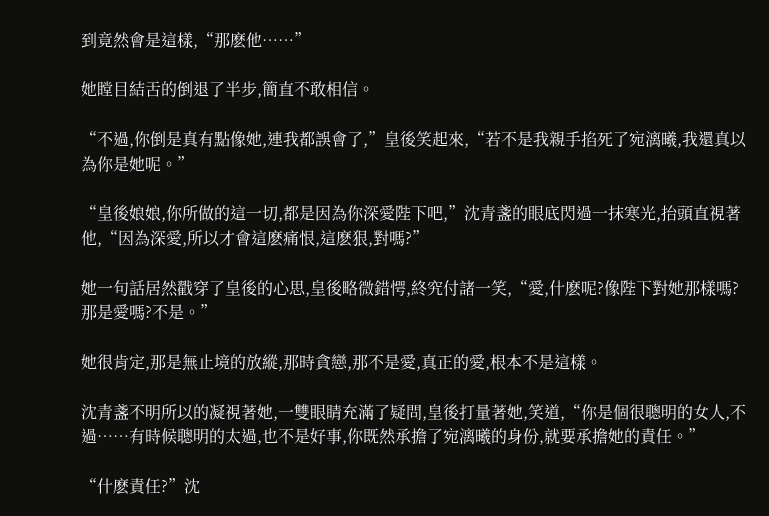到竟然會是這樣,“那麽他……”

她瞠目結舌的倒退了半步,簡直不敢相信。

“不過,你倒是真有點像她,連我都誤會了,”皇後笑起來,“若不是我親手掐死了宛漓曦,我還真以為你是她呢。”

“皇後娘娘,你所做的這一切,都是因為你深愛陛下吧,”沈青盞的眼底閃過一抹寒光,抬頭直視著他,“因為深愛,所以才會這麽痛恨,這麽狠,對嗎?”

她一句話居然戳穿了皇後的心思,皇後略微錯愕,終究付諸一笑,“愛,什麽呢?像陛下對她那樣嗎?那是愛嗎?不是。”

她很肯定,那是無止境的放縱,那時貪戀,那不是愛,真正的愛,根本不是這樣。

沈青盞不明所以的凝視著她,一雙眼睛充滿了疑問,皇後打量著她,笑道,“你是個很聰明的女人,不過……有時候聰明的太過,也不是好事,你既然承擔了宛漓曦的身份,就要承擔她的責任。”

“什麽責任?”沈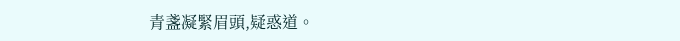青盞凝緊眉頭,疑惑道。